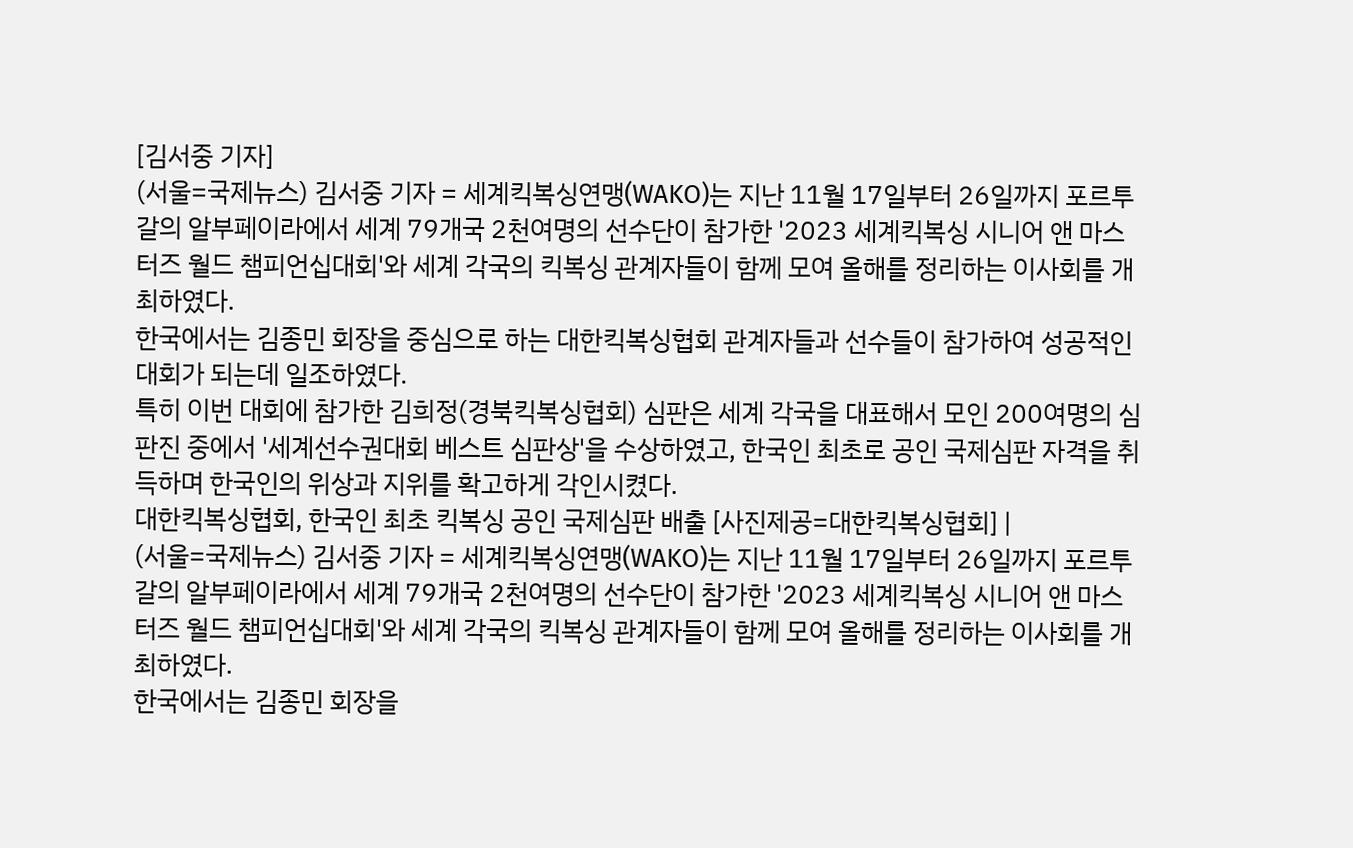[김서중 기자]
(서울=국제뉴스) 김서중 기자 = 세계킥복싱연맹(WAKO)는 지난 11월 17일부터 26일까지 포르투갈의 알부페이라에서 세계 79개국 2천여명의 선수단이 참가한 '2023 세계킥복싱 시니어 앤 마스터즈 월드 챔피언십대회'와 세계 각국의 킥복싱 관계자들이 함께 모여 올해를 정리하는 이사회를 개최하였다.
한국에서는 김종민 회장을 중심으로 하는 대한킥복싱협회 관계자들과 선수들이 참가하여 성공적인 대회가 되는데 일조하였다.
특히 이번 대회에 참가한 김희정(경북킥복싱협회) 심판은 세계 각국을 대표해서 모인 200여명의 심판진 중에서 '세계선수권대회 베스트 심판상'을 수상하였고, 한국인 최초로 공인 국제심판 자격을 취득하며 한국인의 위상과 지위를 확고하게 각인시켰다.
대한킥복싱협회, 한국인 최초 킥복싱 공인 국제심판 배출 [사진제공=대한킥복싱협회] |
(서울=국제뉴스) 김서중 기자 = 세계킥복싱연맹(WAKO)는 지난 11월 17일부터 26일까지 포르투갈의 알부페이라에서 세계 79개국 2천여명의 선수단이 참가한 '2023 세계킥복싱 시니어 앤 마스터즈 월드 챔피언십대회'와 세계 각국의 킥복싱 관계자들이 함께 모여 올해를 정리하는 이사회를 개최하였다.
한국에서는 김종민 회장을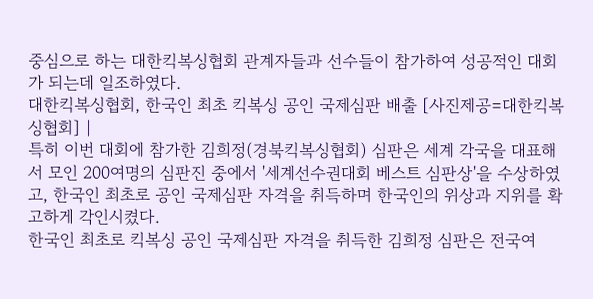중심으로 하는 대한킥복싱협회 관계자들과 선수들이 참가하여 성공적인 대회가 되는데 일조하였다.
대한킥복싱협회, 한국인 최초 킥복싱 공인 국제심판 배출 [사진제공=대한킥복싱협회] |
특히 이번 대회에 참가한 김희정(경북킥복싱협회) 심판은 세계 각국을 대표해서 모인 200여명의 심판진 중에서 '세계선수권대회 베스트 심판상'을 수상하였고, 한국인 최초로 공인 국제심판 자격을 취득하며 한국인의 위상과 지위를 확고하게 각인시켰다.
한국인 최초로 킥복싱 공인 국제심판 자격을 취득한 김희정 심판은 전국여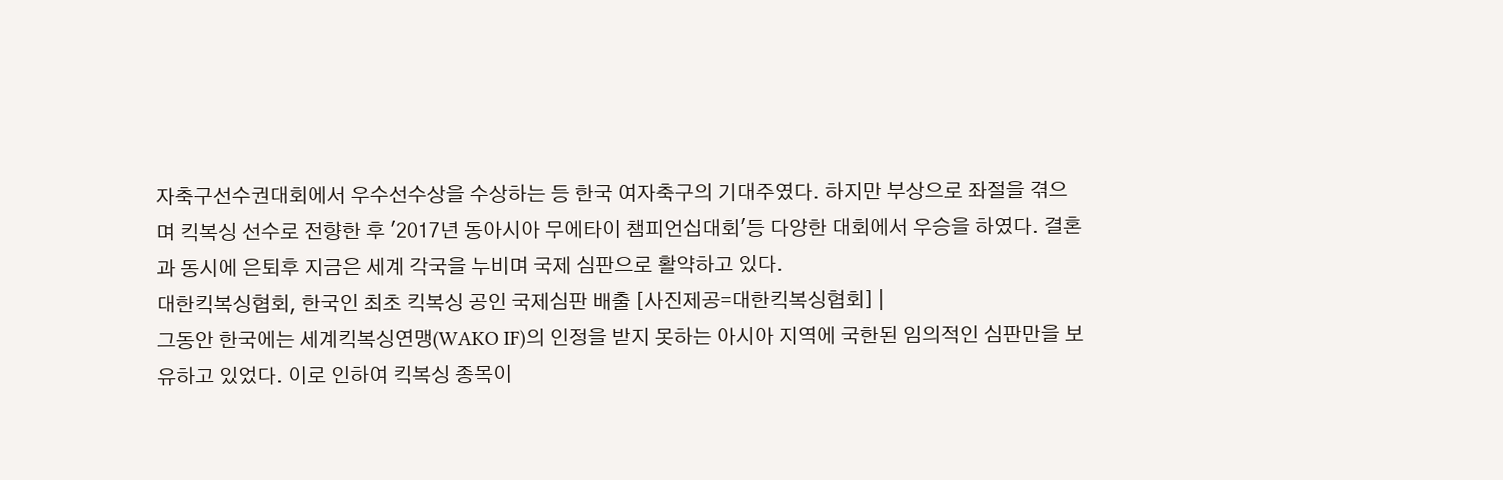자축구선수권대회에서 우수선수상을 수상하는 등 한국 여자축구의 기대주였다. 하지만 부상으로 좌절을 겪으며 킥복싱 선수로 전향한 후 '2017년 동아시아 무에타이 챔피언십대회'등 다양한 대회에서 우승을 하였다. 결혼과 동시에 은퇴후 지금은 세계 각국을 누비며 국제 심판으로 활약하고 있다.
대한킥복싱협회, 한국인 최초 킥복싱 공인 국제심판 배출 [사진제공=대한킥복싱협회] |
그동안 한국에는 세계킥복싱연맹(WAKO IF)의 인정을 받지 못하는 아시아 지역에 국한된 임의적인 심판만을 보유하고 있었다. 이로 인하여 킥복싱 종목이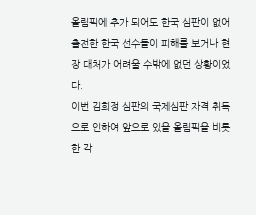올림픽에 추가 되어도 한국 심판이 없어 출전한 한국 선수들이 피해를 보거나 현장 대처가 어려울 수밖에 없던 상황이었다.
이번 김희정 심판의 국제심판 자격 취득으로 인하여 앞으로 있을 올림픽을 비롯한 각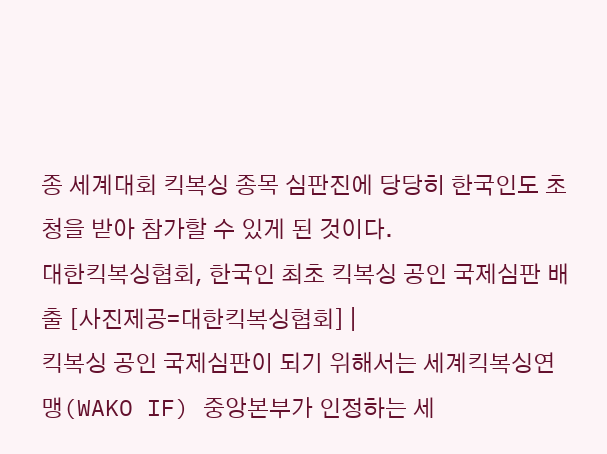종 세계대회 킥복싱 종목 심판진에 당당히 한국인도 초청을 받아 참가할 수 있게 된 것이다.
대한킥복싱협회, 한국인 최초 킥복싱 공인 국제심판 배출 [사진제공=대한킥복싱협회] |
킥복싱 공인 국제심판이 되기 위해서는 세계킥복싱연맹(WAKO IF) 중앙본부가 인정하는 세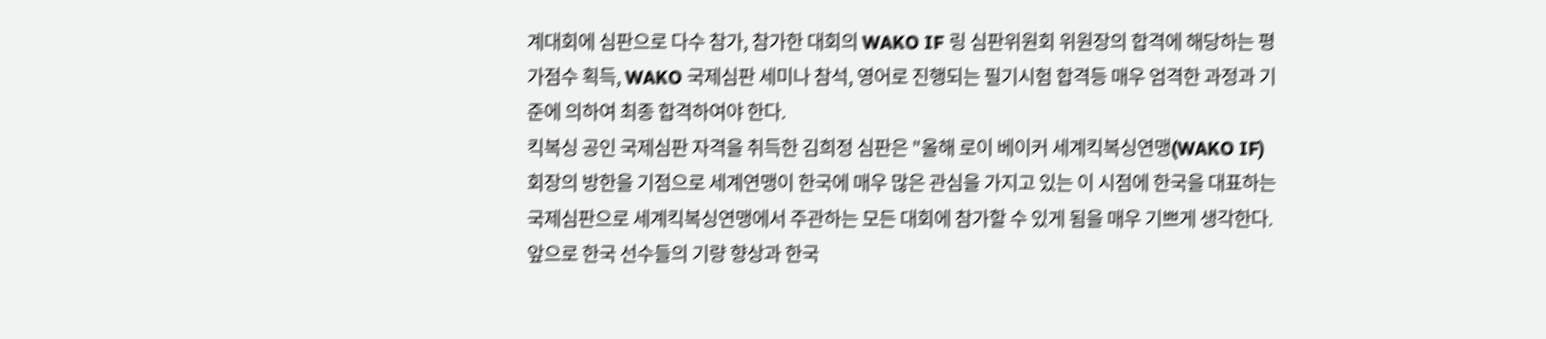계대회에 심판으로 다수 참가, 참가한 대회의 WAKO IF 링 심판위원회 위원장의 합격에 해당하는 평가점수 획득, WAKO 국제심판 세미나 참석, 영어로 진행되는 필기시험 합격등 매우 엄격한 과정과 기준에 의하여 최종 합격하여야 한다.
킥복싱 공인 국제심판 자격을 취득한 김희정 심판은 "올해 로이 베이커 세계킥복싱연맹(WAKO IF) 회장의 방한을 기점으로 세계연맹이 한국에 매우 많은 관심을 가지고 있는 이 시점에 한국을 대표하는 국제심판으로 세계킥복싱연맹에서 주관하는 모든 대회에 참가할 수 있게 됨을 매우 기쁘게 생각한다. 앞으로 한국 선수들의 기량 향상과 한국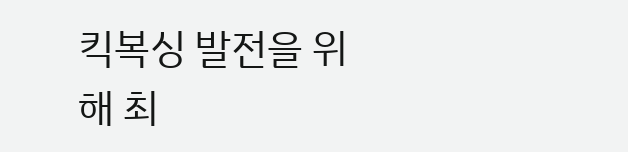킥복싱 발전을 위해 최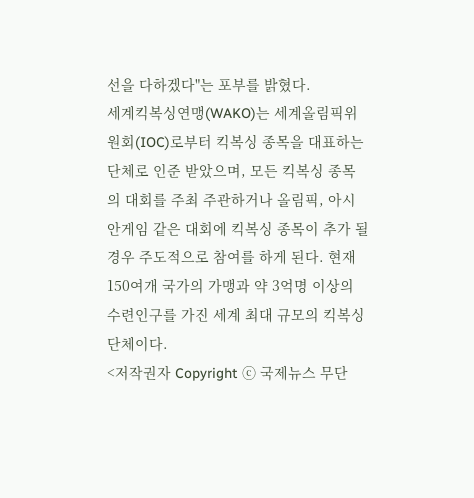선을 다하겠다"는 포부를 밝혔다.
세계킥복싱연맹(WAKO)는 세계올림픽위원회(IOC)로부터 킥복싱 종목을 대표하는 단체로 인준 받았으며, 모든 킥복싱 종목의 대회를 주최 주관하거나 올림픽, 아시안게임 같은 대회에 킥복싱 종목이 추가 될 경우 주도적으로 참여를 하게 된다. 현재 150여개 국가의 가맹과 약 3억명 이상의 수련인구를 가진 세계 최대 규모의 킥복싱 단체이다.
<저작권자 Copyright ⓒ 국제뉴스 무단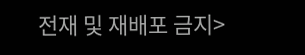전재 및 재배포 금지>